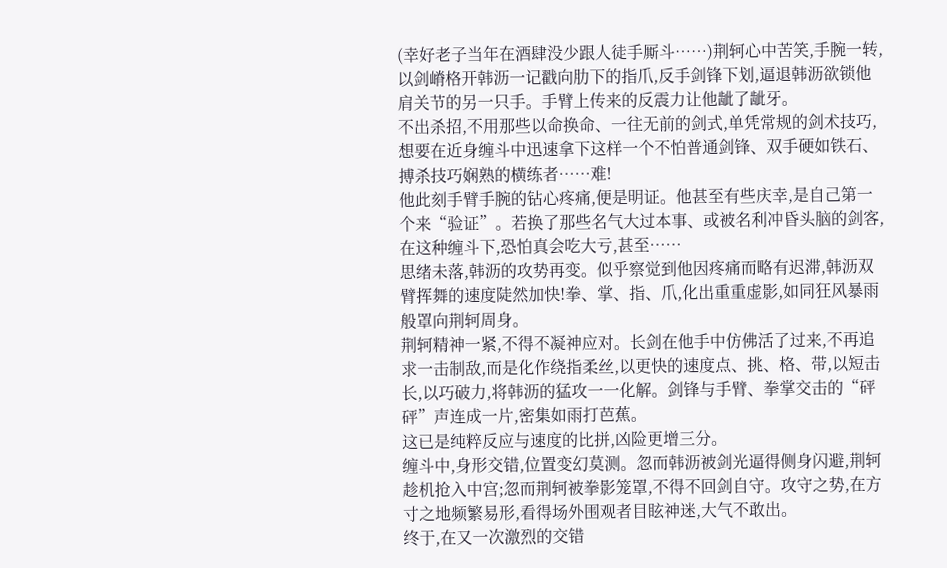(幸好老子当年在酒肆没少跟人徒手厮斗……)荆轲心中苦笑,手腕一转,以剑嵴格开韩沥一记戳向肋下的指爪,反手剑锋下划,逼退韩沥欲锁他肩关节的另一只手。手臂上传来的反震力让他龇了龇牙。
不出杀招,不用那些以命换命、一往无前的剑式,单凭常规的剑术技巧,想要在近身缠斗中迅速拿下这样一个不怕普通剑锋、双手硬如铁石、搏杀技巧娴熟的横练者……难!
他此刻手臂手腕的钻心疼痛,便是明证。他甚至有些庆幸,是自己第一个来“验证”。若换了那些名气大过本事、或被名利冲昏头脑的剑客,在这种缠斗下,恐怕真会吃大亏,甚至……
思绪未落,韩沥的攻势再变。似乎察觉到他因疼痛而略有迟滞,韩沥双臂挥舞的速度陡然加快!拳、掌、指、爪,化出重重虚影,如同狂风暴雨般罩向荆轲周身。
荆轲精神一紧,不得不凝神应对。长剑在他手中仿佛活了过来,不再追求一击制敌,而是化作绕指柔丝,以更快的速度点、挑、格、带,以短击长,以巧破力,将韩沥的猛攻一一化解。剑锋与手臂、拳掌交击的“砰砰”声连成一片,密集如雨打芭蕉。
这已是纯粹反应与速度的比拼,凶险更增三分。
缠斗中,身形交错,位置变幻莫测。忽而韩沥被剑光逼得侧身闪避,荆轲趁机抢入中宫;忽而荆轲被拳影笼罩,不得不回剑自守。攻守之势,在方寸之地频繁易形,看得场外围观者目眩神迷,大气不敢出。
终于,在又一次激烈的交错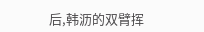后,韩沥的双臂挥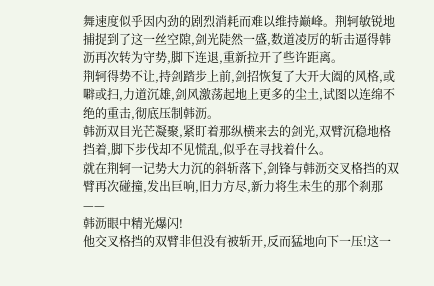舞速度似乎因内劲的剧烈消耗而难以维持巅峰。荆轲敏锐地捕捉到了这一丝空隙,剑光陡然一盛,数道凌厉的斩击逼得韩沥再次转为守势,脚下连退,重新拉开了些许距离。
荆轲得势不让,持剑踏步上前,剑招恢复了大开大阖的风格,或噼或扫,力道沉雄,剑风激荡起地上更多的尘土,试图以连绵不绝的重击,彻底压制韩沥。
韩沥双目光芒凝聚,紧盯着那纵横来去的剑光,双臂沉稳地格挡着,脚下步伐却不见慌乱,似乎在寻找着什么。
就在荆轲一记势大力沉的斜斩落下,剑锋与韩沥交叉格挡的双臂再次碰撞,发出巨响,旧力方尽,新力将生未生的那个刹那——
韩沥眼中精光爆闪!
他交叉格挡的双臂非但没有被斩开,反而猛地向下一压!这一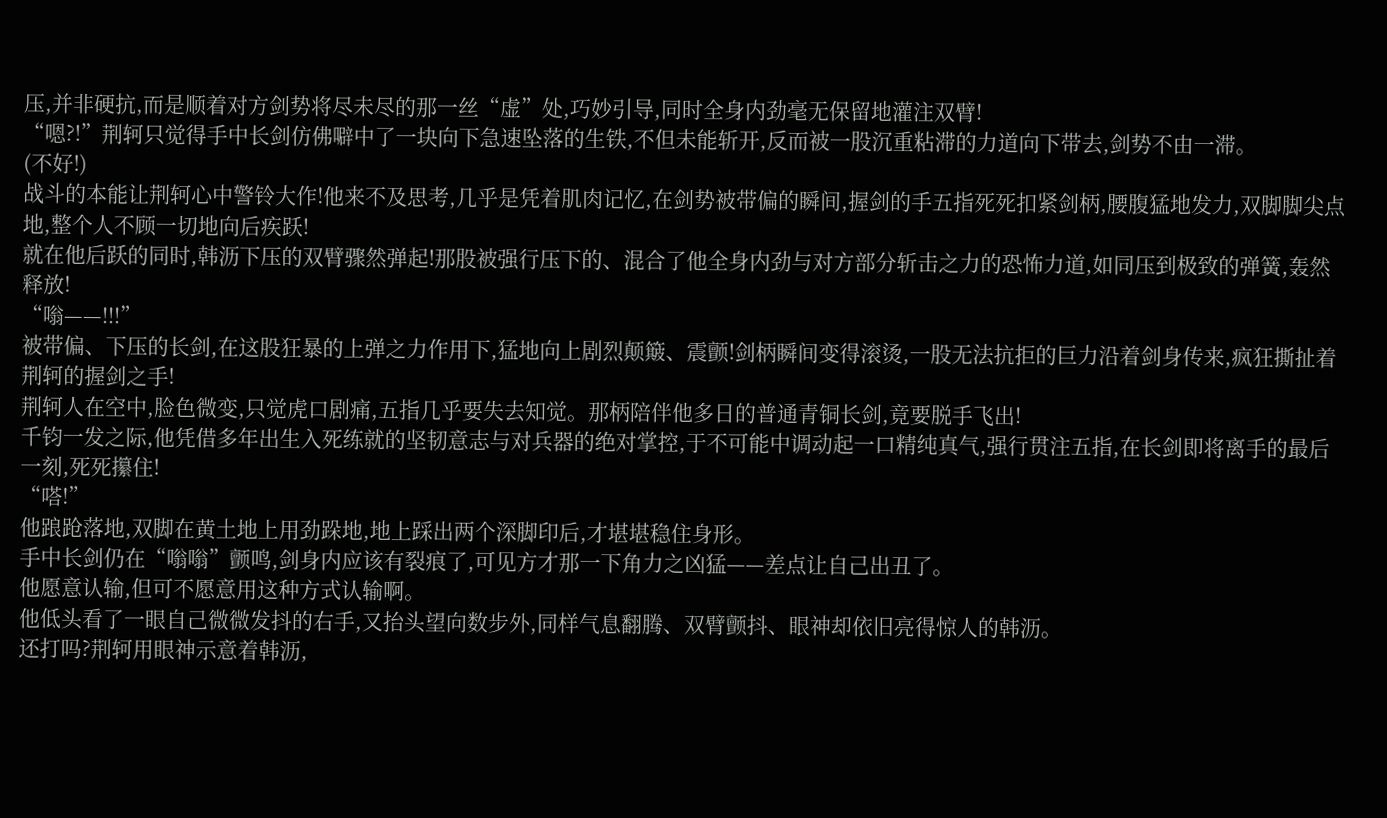压,并非硬抗,而是顺着对方剑势将尽未尽的那一丝“虚”处,巧妙引导,同时全身内劲毫无保留地灌注双臂!
“嗯?!”荆轲只觉得手中长剑仿佛噼中了一块向下急速坠落的生铁,不但未能斩开,反而被一股沉重粘滞的力道向下带去,剑势不由一滞。
(不好!)
战斗的本能让荆轲心中警铃大作!他来不及思考,几乎是凭着肌肉记忆,在剑势被带偏的瞬间,握剑的手五指死死扣紧剑柄,腰腹猛地发力,双脚脚尖点地,整个人不顾一切地向后疾跃!
就在他后跃的同时,韩沥下压的双臂骤然弹起!那股被强行压下的、混合了他全身内劲与对方部分斩击之力的恐怖力道,如同压到极致的弹簧,轰然释放!
“嗡——!!!”
被带偏、下压的长剑,在这股狂暴的上弹之力作用下,猛地向上剧烈颠簸、震颤!剑柄瞬间变得滚烫,一股无法抗拒的巨力沿着剑身传来,疯狂撕扯着荆轲的握剑之手!
荆轲人在空中,脸色微变,只觉虎口剧痛,五指几乎要失去知觉。那柄陪伴他多日的普通青铜长剑,竟要脱手飞出!
千钧一发之际,他凭借多年出生入死练就的坚韧意志与对兵器的绝对掌控,于不可能中调动起一口精纯真气,强行贯注五指,在长剑即将离手的最后一刻,死死攥住!
“嗒!”
他踉跄落地,双脚在黄土地上用劲跺地,地上踩出两个深脚印后,才堪堪稳住身形。
手中长剑仍在“嗡嗡”颤鸣,剑身内应该有裂痕了,可见方才那一下角力之凶猛——差点让自己出丑了。
他愿意认输,但可不愿意用这种方式认输啊。
他低头看了一眼自己微微发抖的右手,又抬头望向数步外,同样气息翻腾、双臂颤抖、眼神却依旧亮得惊人的韩沥。
还打吗?荆轲用眼神示意着韩沥,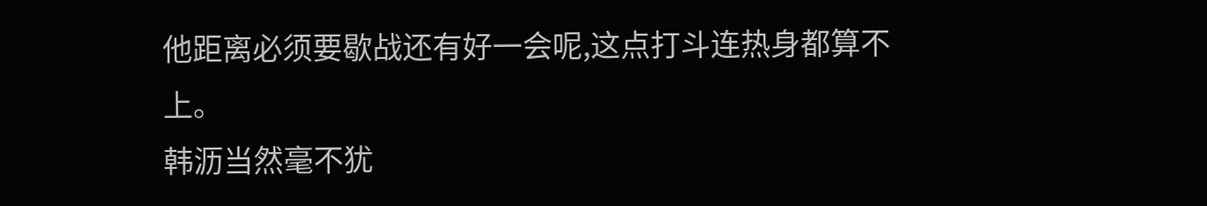他距离必须要歇战还有好一会呢,这点打斗连热身都算不上。
韩沥当然毫不犹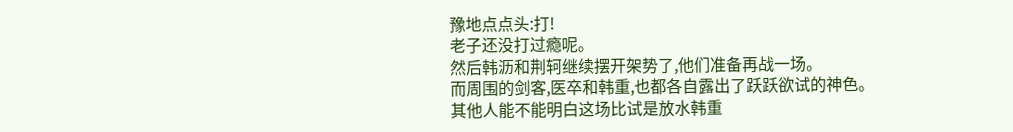豫地点点头:打!
老子还没打过瘾呢。
然后韩沥和荆轲继续摆开架势了,他们准备再战一场。
而周围的剑客,医卒和韩重,也都各自露出了跃跃欲试的神色。
其他人能不能明白这场比试是放水韩重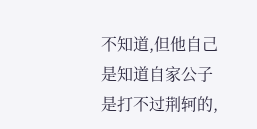不知道,但他自己是知道自家公子是打不过荆轲的,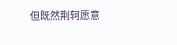但既然荆轲愿意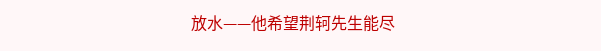放水——他希望荆轲先生能尽